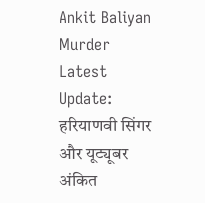Ankit Baliyan Murder Latest Update: हरियाणवी सिंगर और यूट्यूबर अंकित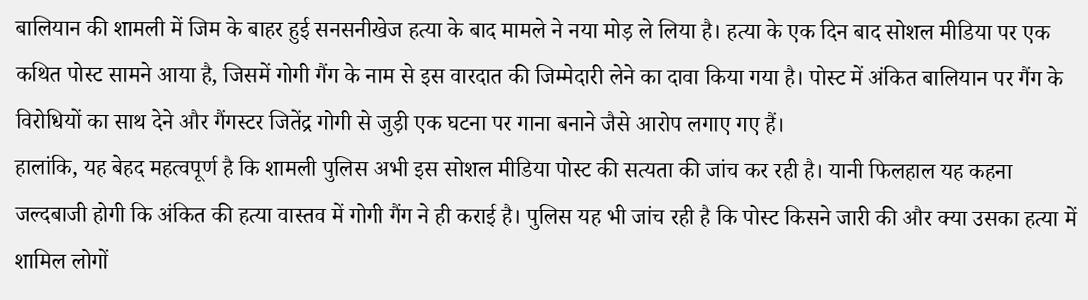बालियान की शामली में जिम के बाहर हुई सनसनीखेज हत्या के बाद मामले ने नया मोड़ ले लिया है। हत्या के एक दिन बाद सोशल मीडिया पर एक कथित पोस्ट सामने आया है, जिसमें गोगी गैंग के नाम से इस वारदात की जिम्मेदारी लेने का दावा किया गया है। पोस्ट में अंकित बालियान पर गैंग के विरोधियों का साथ देने और गैंगस्टर जितेंद्र गोगी से जुड़ी एक घटना पर गाना बनाने जैसे आरोप लगाए गए हैं।
हालांकि, यह बेहद महत्वपूर्ण है कि शामली पुलिस अभी इस सोशल मीडिया पोस्ट की सत्यता की जांच कर रही है। यानी फिलहाल यह कहना जल्दबाजी होगी कि अंकित की हत्या वास्तव में गोगी गैंग ने ही कराई है। पुलिस यह भी जांच रही है कि पोस्ट किसने जारी की और क्या उसका हत्या में शामिल लोगों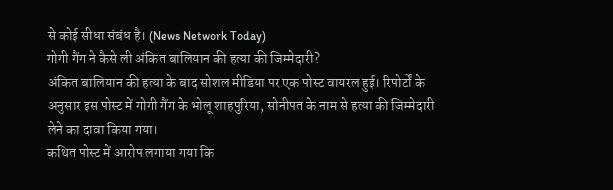से कोई सीधा संबंध है। (News Network Today)
गोगी गैंग ने कैसे ली अंकित बालियान की हत्या की जिम्मेदारी?
अंकित बालियान की हत्या के बाद सोशल मीडिया पर एक पोस्ट वायरल हुई। रिपोर्टों के अनुसार इस पोस्ट में गोगी गैंग के भोलू शाहपुरिया, सोनीपत के नाम से हत्या की जिम्मेदारी लेने का दावा किया गया।
कथित पोस्ट में आरोप लगाया गया कि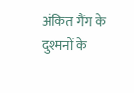अंकित गैंग के दुश्मनों के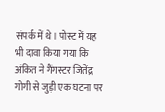संपर्क में थे। पोस्ट में यह भी दावा किया गया कि अंकित ने गैंगस्टर जितेंद्र गोगी से जुड़ी एक घटना पर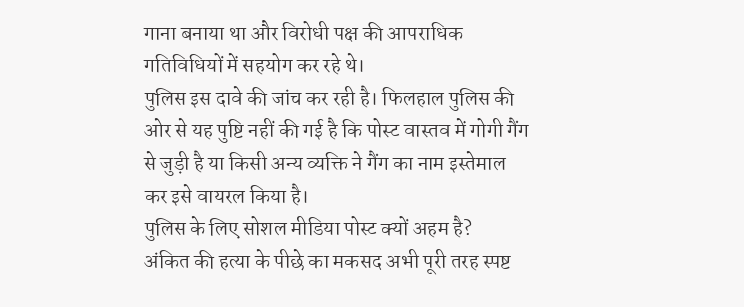गाना बनाया था और विरोधी पक्ष की आपराधिक गतिविधियों में सहयोग कर रहे थे।
पुलिस इस दावे की जांच कर रही है। फिलहाल पुलिस की ओर से यह पुष्टि नहीं की गई है कि पोस्ट वास्तव में गोगी गैंग से जुड़ी है या किसी अन्य व्यक्ति ने गैंग का नाम इस्तेमाल कर इसे वायरल किया है।
पुलिस के लिए सोशल मीडिया पोस्ट क्यों अहम है?
अंकित की हत्या के पीछे का मकसद अभी पूरी तरह स्पष्ट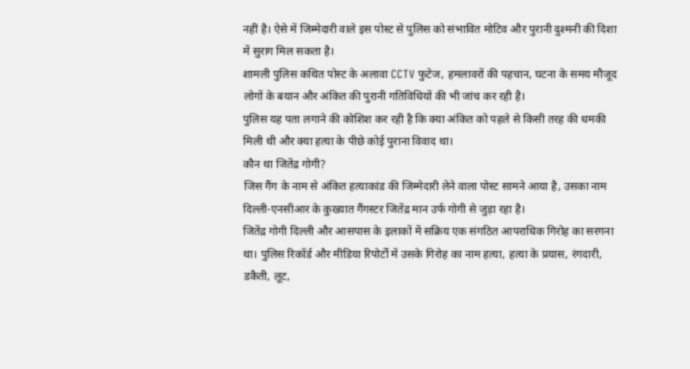नहीं है। ऐसे में जिम्मेदारी वाले इस पोस्ट से पुलिस को संभावित मोटिव और पुरानी दुश्मनी की दिशा में सुराग मिल सकता है।
शामली पुलिस कथित पोस्ट के अलावा CCTV फुटेज, हमलावरों की पहचान, घटना के समय मौजूद लोगों के बयान और अंकित की पुरानी गतिविधियों की भी जांच कर रही है।
पुलिस यह पता लगाने की कोशिश कर रही है कि क्या अंकित को पहले से किसी तरह की धमकी मिली थी और क्या हत्या के पीछे कोई पुराना विवाद था।
कौन था जितेंद्र गोगी?
जिस गैंग के नाम से अंकित हत्याकांड की जिम्मेदारी लेने वाला पोस्ट सामने आया है, उसका नाम दिल्ली-एनसीआर के कुख्यात गैंगस्टर जितेंद्र मान उर्फ गोगी से जुड़ा रहा है।
जितेंद्र गोगी दिल्ली और आसपास के इलाकों में सक्रिय एक संगठित आपराधिक गिरोह का सरगना था। पुलिस रिकॉर्ड और मीडिया रिपोर्टों में उसके गिरोह का नाम हत्या, हत्या के प्रयास, रंगदारी, डकैती, लूट,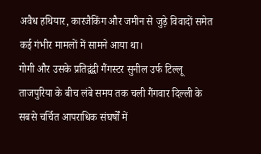अवैध हथियार, कारजैकिंग और जमीन से जुड़े विवादों समेत कई गंभीर मामलों में सामने आया था।
गोगी और उसके प्रतिद्वंद्वी गैंगस्टर सुनील उर्फ टिल्लू ताजपुरिया के बीच लंबे समय तक चली गैंगवार दिल्ली के सबसे चर्चित आपराधिक संघर्षों में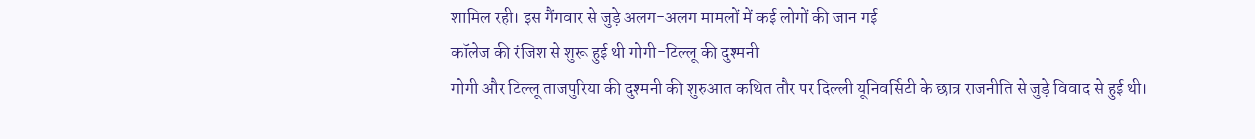शामिल रही। इस गैंगवार से जुड़े अलग-अलग मामलों में कई लोगों की जान गई
कॉलेज की रंजिश से शुरू हुई थी गोगी-टिल्लू की दुश्मनी
गोगी और टिल्लू ताजपुरिया की दुश्मनी की शुरुआत कथित तौर पर दिल्ली यूनिवर्सिटी के छात्र राजनीति से जुड़े विवाद से हुई थी।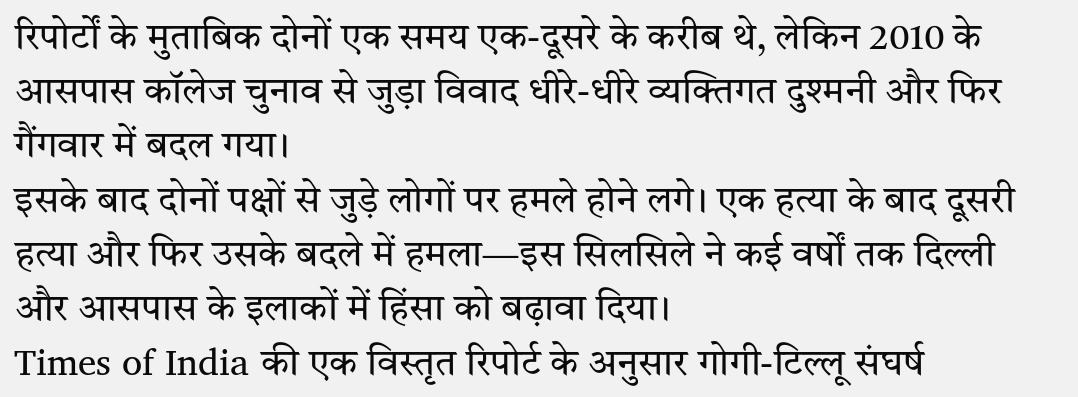रिपोर्टों के मुताबिक दोनों एक समय एक-दूसरे के करीब थे, लेकिन 2010 के आसपास कॉलेज चुनाव से जुड़ा विवाद धीरे-धीरे व्यक्तिगत दुश्मनी और फिर गैंगवार में बदल गया।
इसके बाद दोनों पक्षों से जुड़े लोगों पर हमले होने लगे। एक हत्या के बाद दूसरी हत्या और फिर उसके बदले में हमला—इस सिलसिले ने कई वर्षों तक दिल्ली और आसपास के इलाकों में हिंसा को बढ़ावा दिया।
Times of India की एक विस्तृत रिपोर्ट के अनुसार गोगी-टिल्लू संघर्ष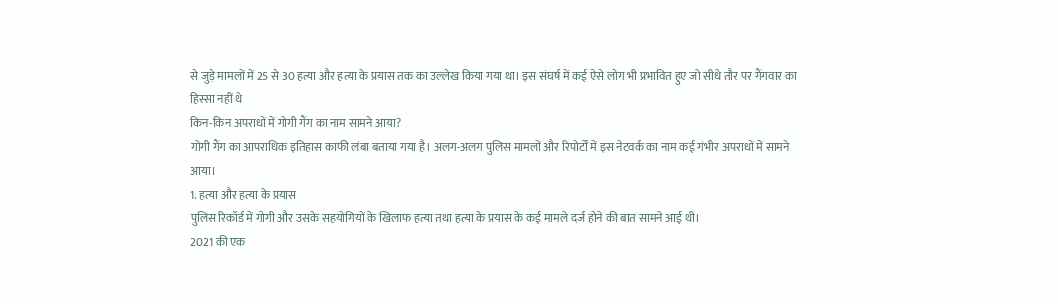से जुड़े मामलों में 25 से 30 हत्या और हत्या के प्रयास तक का उल्लेख किया गया था। इस संघर्ष में कई ऐसे लोग भी प्रभावित हुए जो सीधे तौर पर गैंगवार का हिस्सा नहीं थे
किन-किन अपराधों में गोगी गैंग का नाम सामने आया?
गोगी गैंग का आपराधिक इतिहास काफी लंबा बताया गया है। अलग-अलग पुलिस मामलों और रिपोर्टों में इस नेटवर्क का नाम कई गंभीर अपराधों में सामने आया।
1. हत्या और हत्या के प्रयास
पुलिस रिकॉर्ड में गोगी और उसके सहयोगियों के खिलाफ हत्या तथा हत्या के प्रयास के कई मामले दर्ज होने की बात सामने आई थी।
2021 की एक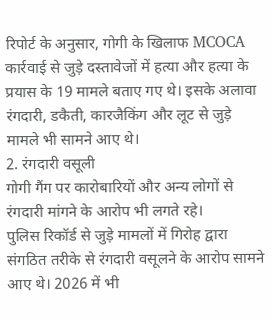रिपोर्ट के अनुसार, गोगी के खिलाफ MCOCA कार्रवाई से जुड़े दस्तावेजों में हत्या और हत्या के प्रयास के 19 मामले बताए गए थे। इसके अलावा रंगदारी, डकैती, कारजैकिंग और लूट से जुड़े मामले भी सामने आए थे।
2. रंगदारी वसूली
गोगी गैंग पर कारोबारियों और अन्य लोगों से रंगदारी मांगने के आरोप भी लगते रहे।
पुलिस रिकॉर्ड से जुड़े मामलों में गिरोह द्वारा संगठित तरीके से रंगदारी वसूलने के आरोप सामने आए थे। 2026 में भी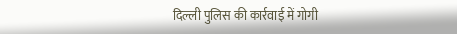दिल्ली पुलिस की कार्रवाई में गोगी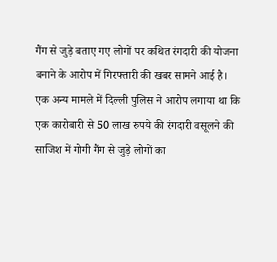गैंग से जुड़े बताए गए लोगों पर कथित रंगदारी की योजना बनाने के आरोप में गिरफ्तारी की खबर सामने आई है।
एक अन्य मामले में दिल्ली पुलिस ने आरोप लगाया था कि एक कारोबारी से 50 लाख रुपये की रंगदारी वसूलने की साजिश में गोगी गैंग से जुड़े लोगों का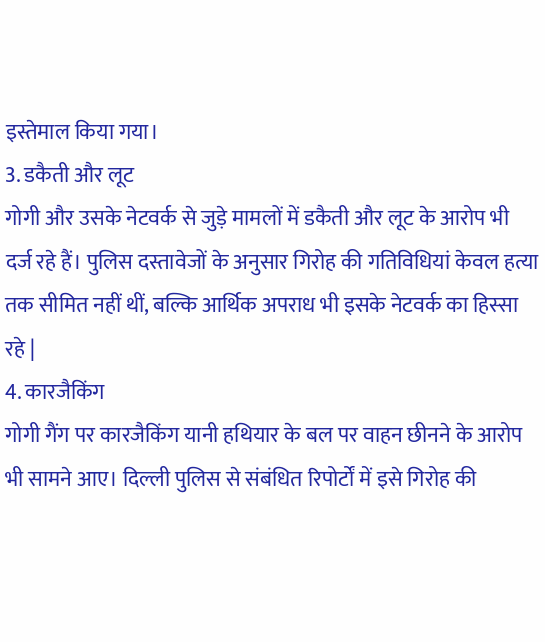इस्तेमाल किया गया।
3. डकैती और लूट
गोगी और उसके नेटवर्क से जुड़े मामलों में डकैती और लूट के आरोप भी दर्ज रहे हैं। पुलिस दस्तावेजों के अनुसार गिरोह की गतिविधियां केवल हत्या तक सीमित नहीं थीं, बल्कि आर्थिक अपराध भी इसके नेटवर्क का हिस्सा रहे |
4. कारजैकिंग
गोगी गैंग पर कारजैकिंग यानी हथियार के बल पर वाहन छीनने के आरोप भी सामने आए। दिल्ली पुलिस से संबंधित रिपोर्टों में इसे गिरोह की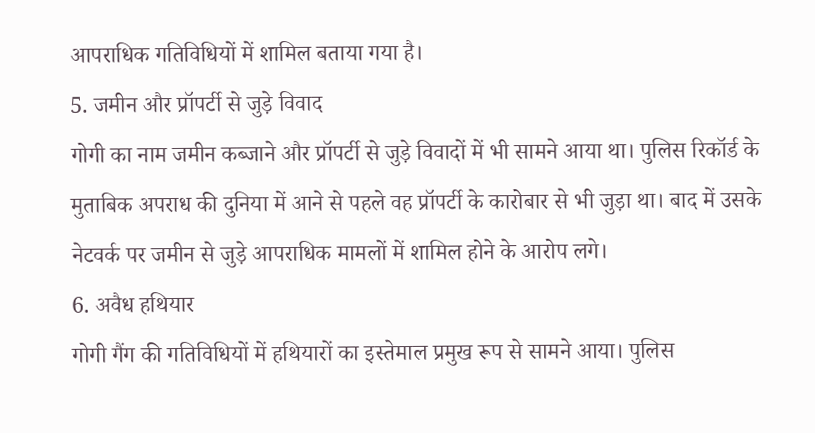आपराधिक गतिविधियों में शामिल बताया गया है।
5. जमीन और प्रॉपर्टी से जुड़े विवाद
गोगी का नाम जमीन कब्जाने और प्रॉपर्टी से जुड़े विवादों में भी सामने आया था। पुलिस रिकॉर्ड के मुताबिक अपराध की दुनिया में आने से पहले वह प्रॉपर्टी के कारोबार से भी जुड़ा था। बाद में उसके नेटवर्क पर जमीन से जुड़े आपराधिक मामलों में शामिल होने के आरोप लगे।
6. अवैध हथियार
गोगी गैंग की गतिविधियों में हथियारों का इस्तेमाल प्रमुख रूप से सामने आया। पुलिस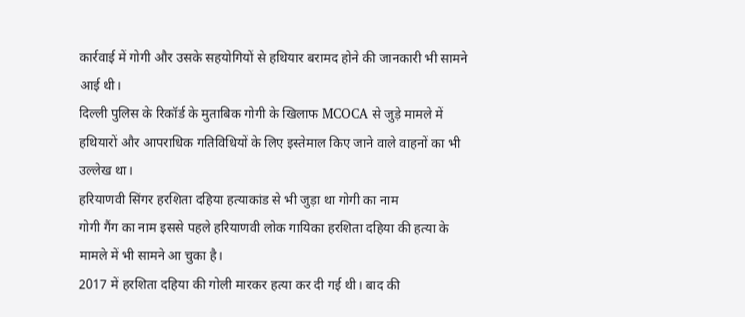कार्रवाई में गोगी और उसके सहयोगियों से हथियार बरामद होने की जानकारी भी सामने आई थी।
दिल्ली पुलिस के रिकॉर्ड के मुताबिक गोगी के खिलाफ MCOCA से जुड़े मामले में हथियारों और आपराधिक गतिविधियों के लिए इस्तेमाल किए जाने वाले वाहनों का भी उल्लेख था।
हरियाणवी सिंगर हरशिता दहिया हत्याकांड से भी जुड़ा था गोगी का नाम
गोगी गैंग का नाम इससे पहले हरियाणवी लोक गायिका हरशिता दहिया की हत्या के मामले में भी सामने आ चुका है।
2017 में हरशिता दहिया की गोली मारकर हत्या कर दी गई थी। बाद की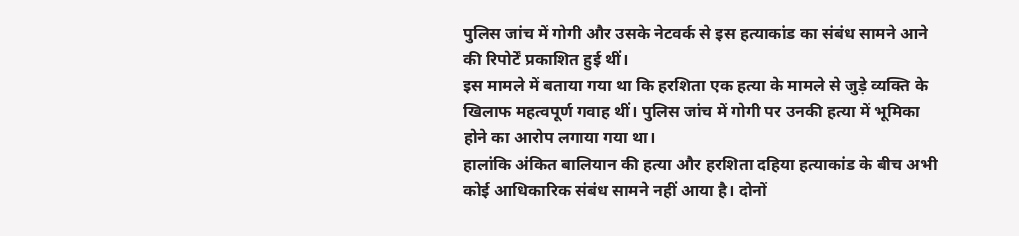पुलिस जांच में गोगी और उसके नेटवर्क से इस हत्याकांड का संबंध सामने आने की रिपोर्टें प्रकाशित हुई थीं।
इस मामले में बताया गया था कि हरशिता एक हत्या के मामले से जुड़े व्यक्ति के खिलाफ महत्वपूर्ण गवाह थीं। पुलिस जांच में गोगी पर उनकी हत्या में भूमिका होने का आरोप लगाया गया था।
हालांकि अंकित बालियान की हत्या और हरशिता दहिया हत्याकांड के बीच अभी कोई आधिकारिक संबंध सामने नहीं आया है। दोनों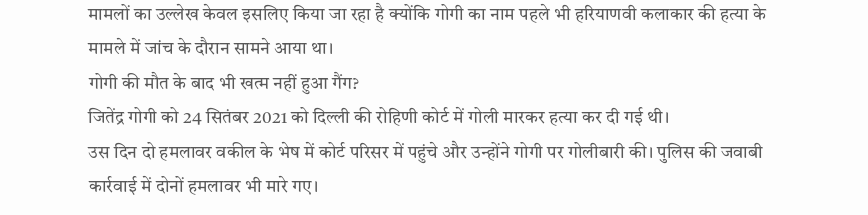मामलों का उल्लेख केवल इसलिए किया जा रहा है क्योंकि गोगी का नाम पहले भी हरियाणवी कलाकार की हत्या के मामले में जांच के दौरान सामने आया था।
गोगी की मौत के बाद भी खत्म नहीं हुआ गैंग?
जितेंद्र गोगी को 24 सितंबर 2021 को दिल्ली की रोहिणी कोर्ट में गोली मारकर हत्या कर दी गई थी।
उस दिन दो हमलावर वकील के भेष में कोर्ट परिसर में पहुंचे और उन्होंने गोगी पर गोलीबारी की। पुलिस की जवाबी कार्रवाई में दोनों हमलावर भी मारे गए।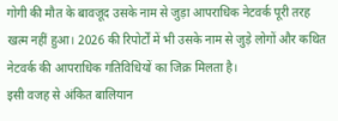गोगी की मौत के बावजूद उसके नाम से जुड़ा आपराधिक नेटवर्क पूरी तरह खत्म नहीं हुआ। 2026 की रिपोर्टों में भी उसके नाम से जुड़े लोगों और कथित नेटवर्क की आपराधिक गतिविधियों का जिक्र मिलता है।
इसी वजह से अंकित बालियान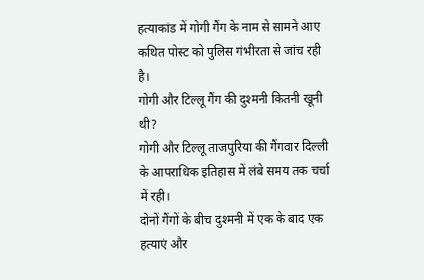हत्याकांड में गोगी गैंग के नाम से सामने आए कथित पोस्ट को पुलिस गंभीरता से जांच रही है।
गोगी और टिल्लू गैंग की दुश्मनी कितनी खूनी थी?
गोगी और टिल्लू ताजपुरिया की गैंगवार दिल्ली के आपराधिक इतिहास में लंबे समय तक चर्चा में रही।
दोनों गैंगों के बीच दुश्मनी में एक के बाद एक हत्याएं और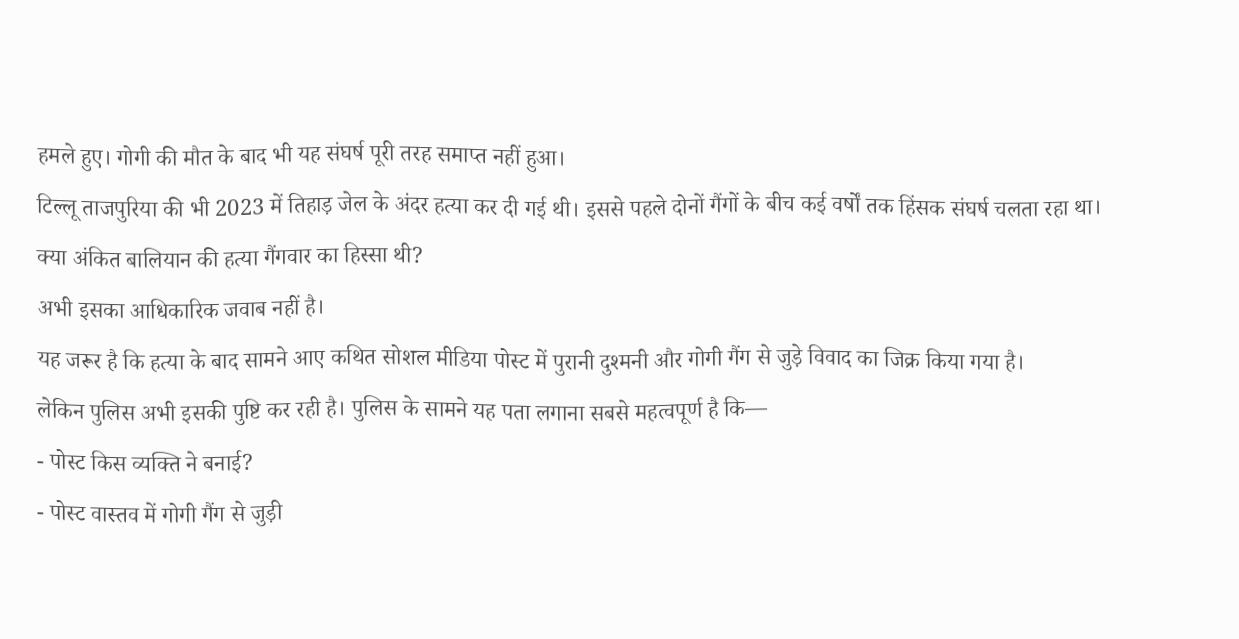हमले हुए। गोगी की मौत के बाद भी यह संघर्ष पूरी तरह समाप्त नहीं हुआ।
टिल्लू ताजपुरिया की भी 2023 में तिहाड़ जेल के अंदर हत्या कर दी गई थी। इससे पहले दोनों गैंगों के बीच कई वर्षों तक हिंसक संघर्ष चलता रहा था।
क्या अंकित बालियान की हत्या गैंगवार का हिस्सा थी?
अभी इसका आधिकारिक जवाब नहीं है।
यह जरूर है कि हत्या के बाद सामने आए कथित सोशल मीडिया पोस्ट में पुरानी दुश्मनी और गोगी गैंग से जुड़े विवाद का जिक्र किया गया है।
लेकिन पुलिस अभी इसकी पुष्टि कर रही है। पुलिस के सामने यह पता लगाना सबसे महत्वपूर्ण है कि—
- पोस्ट किस व्यक्ति ने बनाई?
- पोस्ट वास्तव में गोगी गैंग से जुड़ी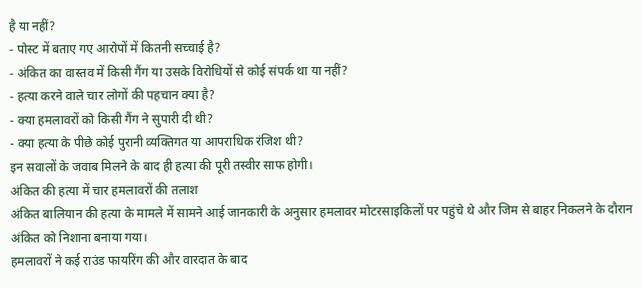है या नहीं?
- पोस्ट में बताए गए आरोपों में कितनी सच्चाई है?
- अंकित का वास्तव में किसी गैंग या उसके विरोधियों से कोई संपर्क था या नहीं?
- हत्या करने वाले चार लोगों की पहचान क्या है?
- क्या हमलावरों को किसी गैंग ने सुपारी दी थी?
- क्या हत्या के पीछे कोई पुरानी व्यक्तिगत या आपराधिक रंजिश थी?
इन सवालों के जवाब मिलने के बाद ही हत्या की पूरी तस्वीर साफ होगी।
अंकित की हत्या में चार हमलावरों की तलाश
अंकित बालियान की हत्या के मामले में सामने आई जानकारी के अनुसार हमलावर मोटरसाइकिलों पर पहुंचे थे और जिम से बाहर निकलने के दौरान अंकित को निशाना बनाया गया।
हमलावरों ने कई राउंड फायरिंग की और वारदात के बाद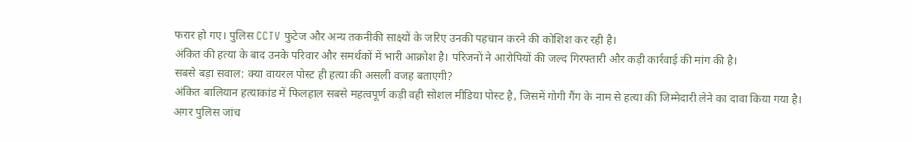फरार हो गए। पुलिस CCTV फुटेज और अन्य तकनीकी साक्ष्यों के जरिए उनकी पहचान करने की कोशिश कर रही है।
अंकित की हत्या के बाद उनके परिवार और समर्थकों में भारी आक्रोश है। परिजनों ने आरोपियों की जल्द गिरफ्तारी और कड़ी कार्रवाई की मांग की है।
सबसे बड़ा सवाल: क्या वायरल पोस्ट ही हत्या की असली वजह बताएगी?
अंकित बालियान हत्याकांड में फिलहाल सबसे महत्वपूर्ण कड़ी वही सोशल मीडिया पोस्ट है, जिसमें गोगी गैंग के नाम से हत्या की जिम्मेदारी लेने का दावा किया गया है।
अगर पुलिस जांच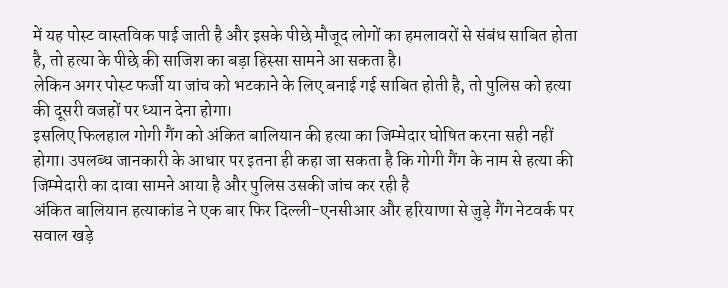में यह पोस्ट वास्तविक पाई जाती है और इसके पीछे मौजूद लोगों का हमलावरों से संबंध साबित होता है, तो हत्या के पीछे की साजिश का बड़ा हिस्सा सामने आ सकता है।
लेकिन अगर पोस्ट फर्जी या जांच को भटकाने के लिए बनाई गई साबित होती है, तो पुलिस को हत्या की दूसरी वजहों पर ध्यान देना होगा।
इसलिए फिलहाल गोगी गैंग को अंकित बालियान की हत्या का जिम्मेदार घोषित करना सही नहीं होगा। उपलब्ध जानकारी के आधार पर इतना ही कहा जा सकता है कि गोगी गैंग के नाम से हत्या की जिम्मेदारी का दावा सामने आया है और पुलिस उसकी जांच कर रही है
अंकित बालियान हत्याकांड ने एक बार फिर दिल्ली-एनसीआर और हरियाणा से जुड़े गैंग नेटवर्क पर सवाल खड़े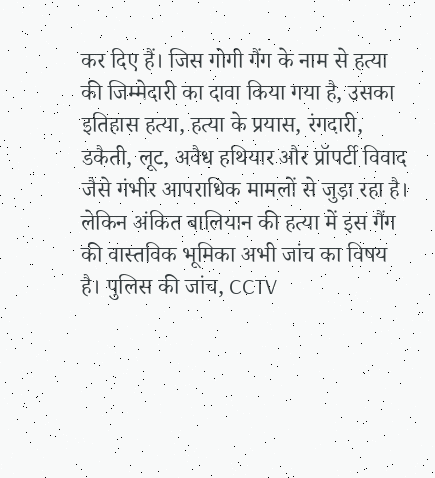कर दिए हैं। जिस गोगी गैंग के नाम से हत्या की जिम्मेदारी का दावा किया गया है, उसका इतिहास हत्या, हत्या के प्रयास, रंगदारी, डकैती, लूट, अवैध हथियार और प्रॉपर्टी विवाद जैसे गंभीर आपराधिक मामलों से जुड़ा रहा है।
लेकिन अंकित बालियान की हत्या में इस गैंग की वास्तविक भूमिका अभी जांच का विषय है। पुलिस की जांच, CCTV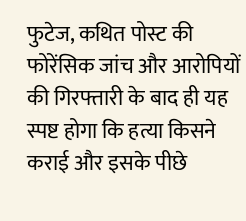फुटेज, कथित पोस्ट की फोरेंसिक जांच और आरोपियों की गिरफ्तारी के बाद ही यह स्पष्ट होगा कि हत्या किसने कराई और इसके पीछे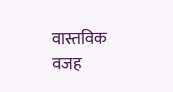वास्तविक वजह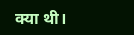क्या थी।